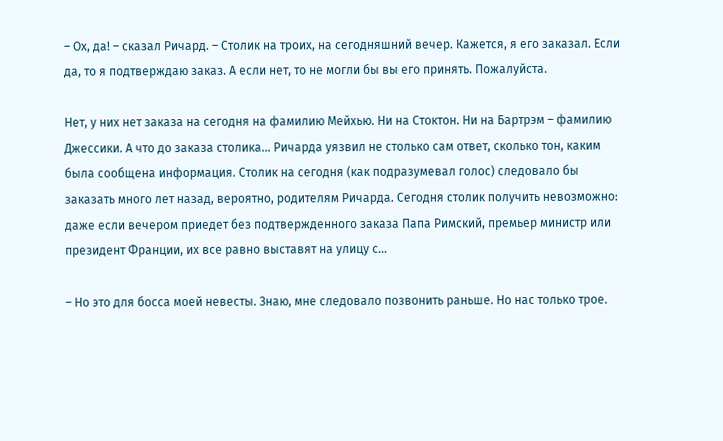– Ох, да! – сказал Ричард. – Столик на троих, на сегодняшний вечер. Кажется, я его заказал. Если да, то я подтверждаю заказ. А если нет, то не могли бы вы его принять. Пожалуйста.

Нет, у них нет заказа на сегодня на фамилию Мейхью. Ни на Стоктон. Ни на Бартрэм – фамилию Джессики. А что до заказа столика… Ричарда уязвил не столько сам ответ, сколько тон, каким была сообщена информация. Столик на сегодня (как подразумевал голос) следовало бы заказать много лет назад, вероятно, родителям Ричарда. Сегодня столик получить невозможно: даже если вечером приедет без подтвержденного заказа Папа Римский, премьер министр или президент Франции, их все равно выставят на улицу с…

– Но это для босса моей невесты. Знаю, мне следовало позвонить раньше. Но нас только трое.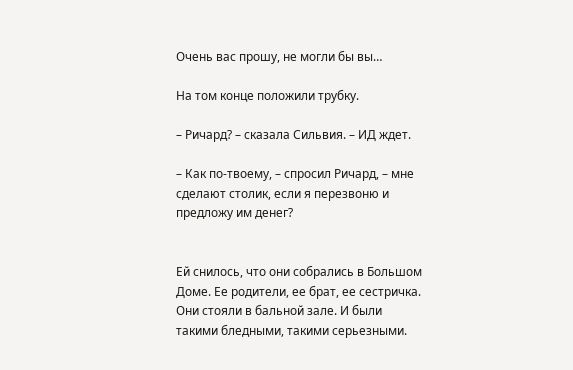Очень вас прошу, не могли бы вы…

На том конце положили трубку.

– Ричард? – сказала Сильвия. – ИД ждет.

– Как по-твоему, – спросил Ричард, – мне сделают столик, если я перезвоню и предложу им денег?


Ей снилось, что они собрались в Большом Доме. Ее родители, ее брат, ее сестричка. Они стояли в бальной зале. И были такими бледными, такими серьезными.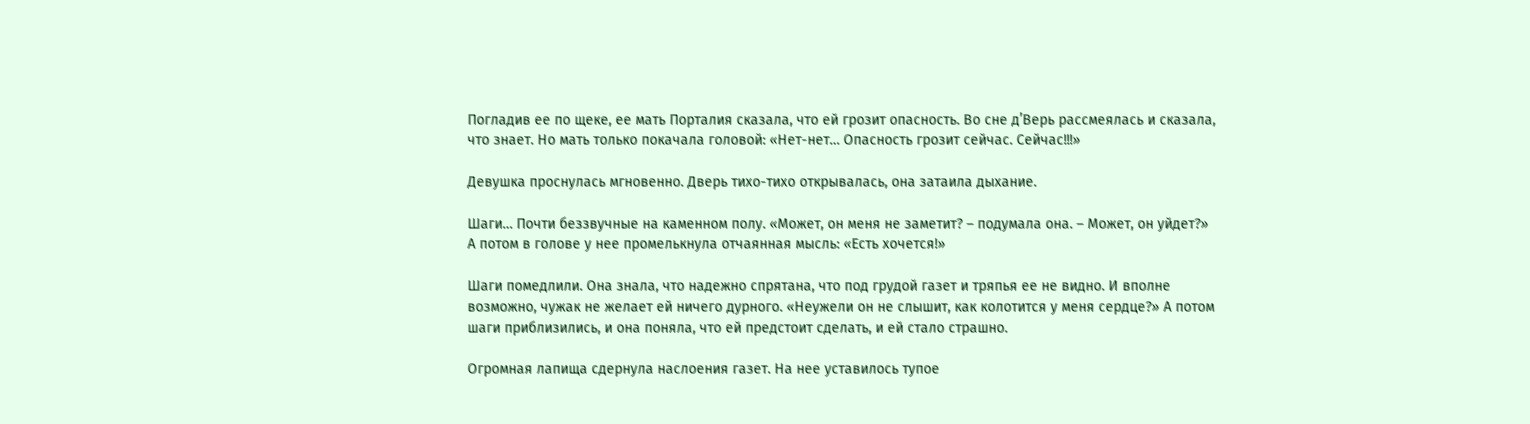Погладив ее по щеке, ее мать Порталия сказала, что ей грозит опасность. Во сне д’Верь рассмеялась и сказала, что знает. Но мать только покачала головой: «Нет-нет… Опасность грозит сейчас. Сейчас!!!»

Девушка проснулась мгновенно. Дверь тихо-тихо открывалась, она затаила дыхание.

Шаги… Почти беззвучные на каменном полу. «Может, он меня не заметит? – подумала она. – Может, он уйдет?» А потом в голове у нее промелькнула отчаянная мысль: «Есть хочется!»

Шаги помедлили. Она знала, что надежно спрятана, что под грудой газет и тряпья ее не видно. И вполне возможно, чужак не желает ей ничего дурного. «Неужели он не слышит, как колотится у меня сердце?» А потом шаги приблизились, и она поняла, что ей предстоит сделать, и ей стало страшно.

Огромная лапища сдернула наслоения газет. На нее уставилось тупое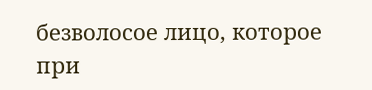безволосое лицо, которое при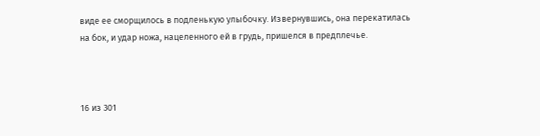виде ее сморщилось в подленькую улыбочку. Извернувшись, она перекатилась на бок, и удар ножа, нацеленного ей в грудь, пришелся в предплечье.



16 из 301